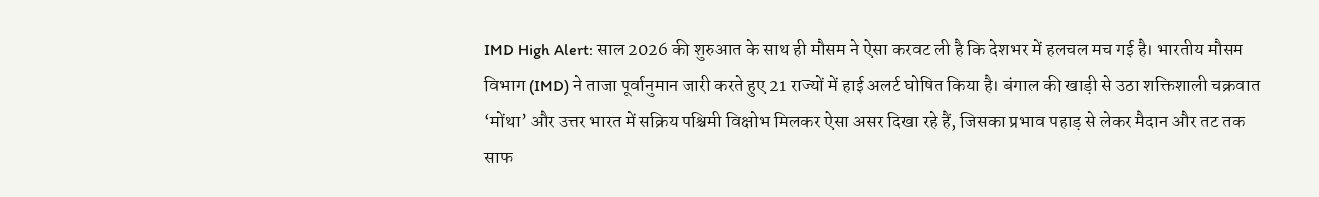IMD High Alert: साल 2026 की शुरुआत के साथ ही मौसम ने ऐसा करवट ली है कि देशभर में हलचल मच गई है। भारतीय मौसम विभाग (IMD) ने ताजा पूर्वानुमान जारी करते हुए 21 राज्यों में हाई अलर्ट घोषित किया है। बंगाल की खाड़ी से उठा शक्तिशाली चक्रवात ‘मोंथा’ और उत्तर भारत में सक्रिय पश्चिमी विक्षोभ मिलकर ऐसा असर दिखा रहे हैं, जिसका प्रभाव पहाड़ से लेकर मैदान और तट तक साफ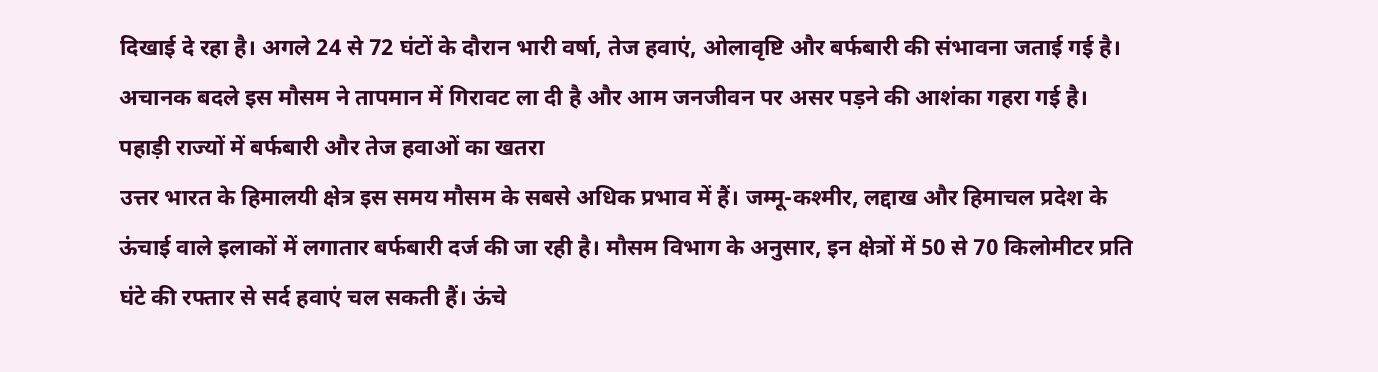दिखाई दे रहा है। अगले 24 से 72 घंटों के दौरान भारी वर्षा, तेज हवाएं, ओलावृष्टि और बर्फबारी की संभावना जताई गई है। अचानक बदले इस मौसम ने तापमान में गिरावट ला दी है और आम जनजीवन पर असर पड़ने की आशंका गहरा गई है।
पहाड़ी राज्यों में बर्फबारी और तेज हवाओं का खतरा
उत्तर भारत के हिमालयी क्षेत्र इस समय मौसम के सबसे अधिक प्रभाव में हैं। जम्मू-कश्मीर, लद्दाख और हिमाचल प्रदेश के ऊंचाई वाले इलाकों में लगातार बर्फबारी दर्ज की जा रही है। मौसम विभाग के अनुसार, इन क्षेत्रों में 50 से 70 किलोमीटर प्रति घंटे की रफ्तार से सर्द हवाएं चल सकती हैं। ऊंचे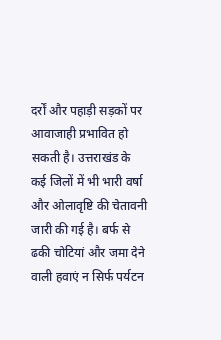दर्रों और पहाड़ी सड़कों पर आवाजाही प्रभावित हो सकती है। उत्तराखंड के कई जिलों में भी भारी वर्षा और ओलावृष्टि की चेतावनी जारी की गई है। बर्फ से ढकी चोटियां और जमा देने वाली हवाएं न सिर्फ पर्यटन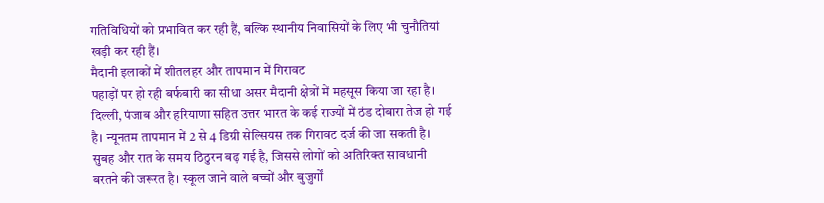गतिविधियों को प्रभावित कर रही हैं, बल्कि स्थानीय निवासियों के लिए भी चुनौतियां खड़ी कर रही हैं।
मैदानी इलाकों में शीतलहर और तापमान में गिरावट
पहाड़ों पर हो रही बर्फबारी का सीधा असर मैदानी क्षेत्रों में महसूस किया जा रहा है। दिल्ली, पंजाब और हरियाणा सहित उत्तर भारत के कई राज्यों में ठंड दोबारा तेज हो गई है। न्यूनतम तापमान में 2 से 4 डिग्री सेल्सियस तक गिरावट दर्ज की जा सकती है। सुबह और रात के समय ठिठुरन बढ़ गई है, जिससे लोगों को अतिरिक्त सावधानी बरतने की जरूरत है। स्कूल जाने वाले बच्चों और बुजुर्गों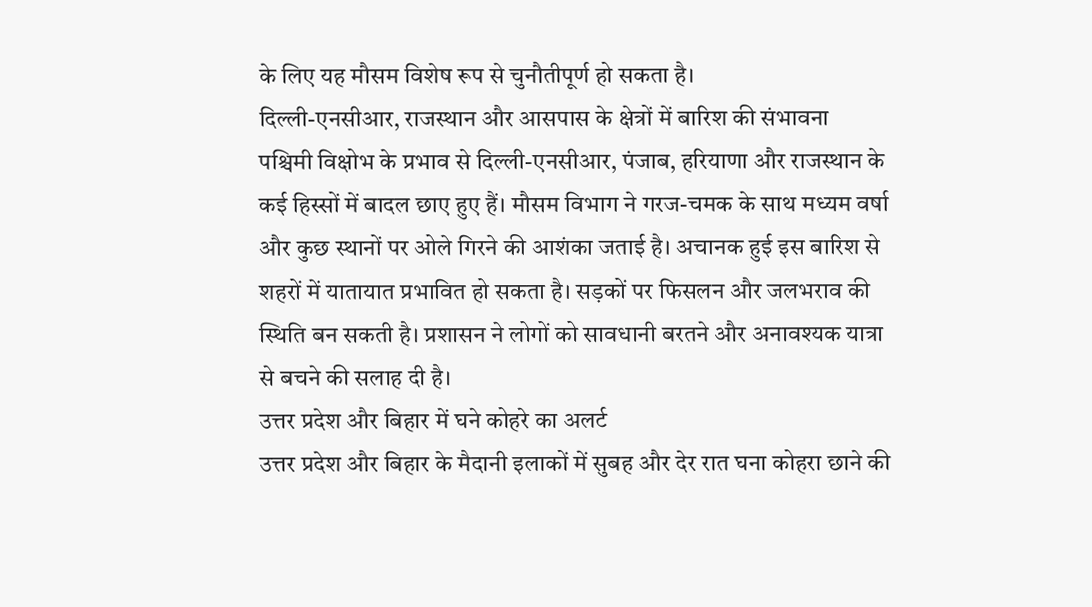के लिए यह मौसम विशेष रूप से चुनौतीपूर्ण हो सकता है।
दिल्ली-एनसीआर, राजस्थान और आसपास के क्षेत्रों में बारिश की संभावना
पश्चिमी विक्षोभ के प्रभाव से दिल्ली-एनसीआर, पंजाब, हरियाणा और राजस्थान के कई हिस्सों में बादल छाए हुए हैं। मौसम विभाग ने गरज-चमक के साथ मध्यम वर्षा और कुछ स्थानों पर ओले गिरने की आशंका जताई है। अचानक हुई इस बारिश से शहरों में यातायात प्रभावित हो सकता है। सड़कों पर फिसलन और जलभराव की स्थिति बन सकती है। प्रशासन ने लोगों को सावधानी बरतने और अनावश्यक यात्रा से बचने की सलाह दी है।
उत्तर प्रदेश और बिहार में घने कोहरे का अलर्ट
उत्तर प्रदेश और बिहार के मैदानी इलाकों में सुबह और देर रात घना कोहरा छाने की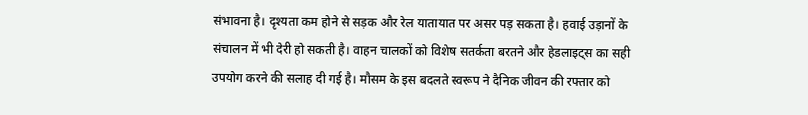संभावना है। दृश्यता कम होने से सड़क और रेल यातायात पर असर पड़ सकता है। हवाई उड़ानों के संचालन में भी देरी हो सकती है। वाहन चालकों को विशेष सतर्कता बरतने और हेडलाइट्स का सही उपयोग करने की सलाह दी गई है। मौसम के इस बदलते स्वरूप ने दैनिक जीवन की रफ्तार को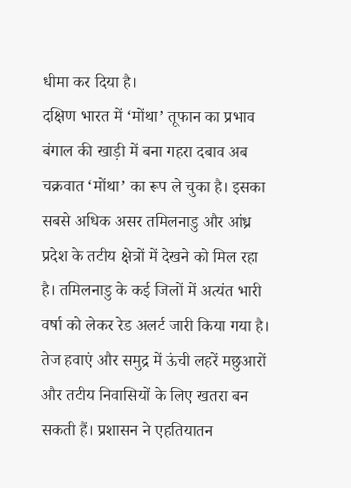धीमा कर दिया है।
दक्षिण भारत में ‘मोंथा’ तूफान का प्रभाव
बंगाल की खाड़ी में बना गहरा दबाव अब चक्रवात ‘मोंथा’ का रूप ले चुका है। इसका सबसे अधिक असर तमिलनाडु और आंध्र प्रदेश के तटीय क्षेत्रों में देखने को मिल रहा है। तमिलनाडु के कई जिलों में अत्यंत भारी वर्षा को लेकर रेड अलर्ट जारी किया गया है। तेज हवाएं और समुद्र में ऊंची लहरें मछुआरों और तटीय निवासियों के लिए खतरा बन सकती हैं। प्रशासन ने एहतियातन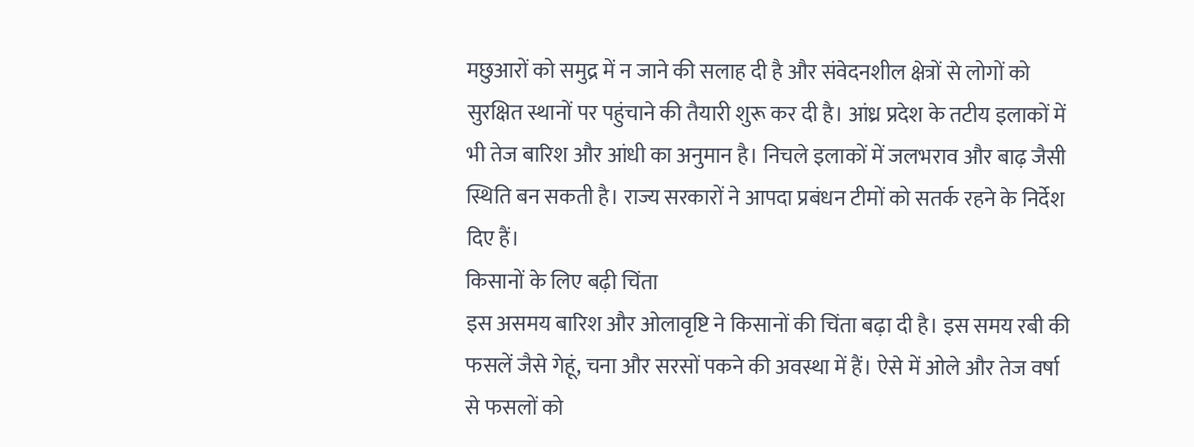मछुआरों को समुद्र में न जाने की सलाह दी है और संवेदनशील क्षेत्रों से लोगों को सुरक्षित स्थानों पर पहुंचाने की तैयारी शुरू कर दी है। आंध्र प्रदेश के तटीय इलाकों में भी तेज बारिश और आंधी का अनुमान है। निचले इलाकों में जलभराव और बाढ़ जैसी स्थिति बन सकती है। राज्य सरकारों ने आपदा प्रबंधन टीमों को सतर्क रहने के निर्देश दिए हैं।
किसानों के लिए बढ़ी चिंता
इस असमय बारिश और ओलावृष्टि ने किसानों की चिंता बढ़ा दी है। इस समय रबी की फसलें जैसे गेहूं, चना और सरसों पकने की अवस्था में हैं। ऐसे में ओले और तेज वर्षा से फसलों को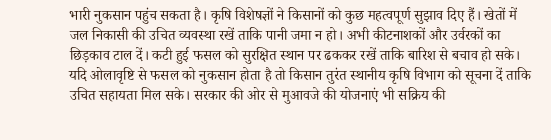भारी नुकसान पहुंच सकता है। कृषि विशेषज्ञों ने किसानों को कुछ महत्वपूर्ण सुझाव दिए हैं। खेतों में जल निकासी की उचित व्यवस्था रखें ताकि पानी जमा न हो। अभी कीटनाशकों और उर्वरकों का छिड़काव टाल दें। कटी हुई फसल को सुरक्षित स्थान पर ढककर रखें ताकि बारिश से बचाव हो सके। यदि ओलावृष्टि से फसल को नुकसान होता है तो किसान तुरंत स्थानीय कृषि विभाग को सूचना दें ताकि उचित सहायता मिल सके। सरकार की ओर से मुआवजे की योजनाएं भी सक्रिय की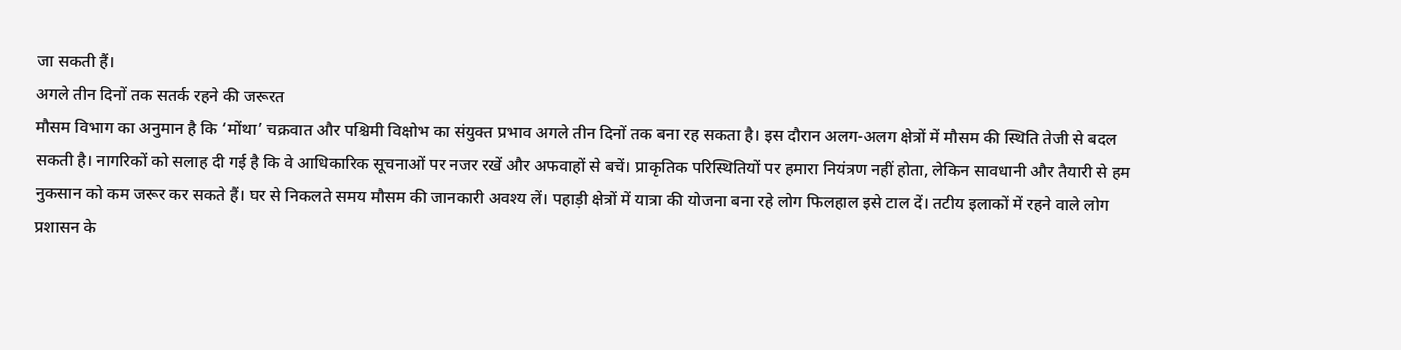जा सकती हैं।
अगले तीन दिनों तक सतर्क रहने की जरूरत
मौसम विभाग का अनुमान है कि ‘मोंथा’ चक्रवात और पश्चिमी विक्षोभ का संयुक्त प्रभाव अगले तीन दिनों तक बना रह सकता है। इस दौरान अलग-अलग क्षेत्रों में मौसम की स्थिति तेजी से बदल सकती है। नागरिकों को सलाह दी गई है कि वे आधिकारिक सूचनाओं पर नजर रखें और अफवाहों से बचें। प्राकृतिक परिस्थितियों पर हमारा नियंत्रण नहीं होता, लेकिन सावधानी और तैयारी से हम नुकसान को कम जरूर कर सकते हैं। घर से निकलते समय मौसम की जानकारी अवश्य लें। पहाड़ी क्षेत्रों में यात्रा की योजना बना रहे लोग फिलहाल इसे टाल दें। तटीय इलाकों में रहने वाले लोग प्रशासन के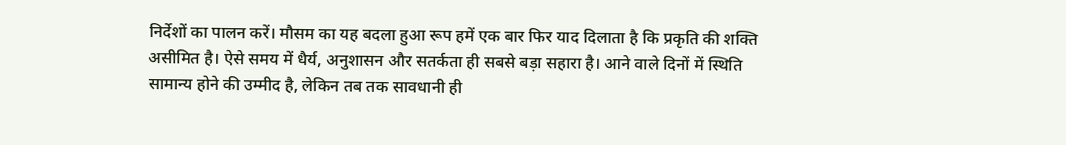निर्देशों का पालन करें। मौसम का यह बदला हुआ रूप हमें एक बार फिर याद दिलाता है कि प्रकृति की शक्ति असीमित है। ऐसे समय में धैर्य, अनुशासन और सतर्कता ही सबसे बड़ा सहारा है। आने वाले दिनों में स्थिति सामान्य होने की उम्मीद है, लेकिन तब तक सावधानी ही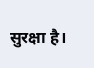सुरक्षा है।